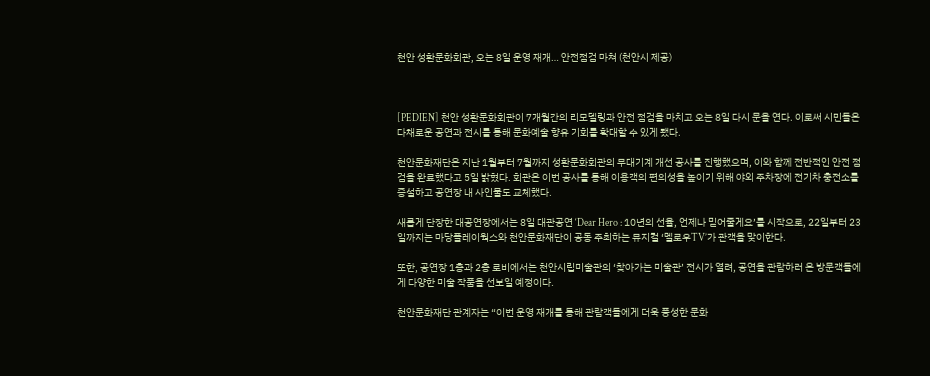천안 성환문화회관, 오는 8일 운영 재개… 안전점검 마쳐 (천안시 제공)



[PEDIEN] 천안 성환문화회관이 7개월간의 리모델링과 안전 점검을 마치고 오는 8일 다시 문을 연다. 이로써 시민들은 다채로운 공연과 전시를 통해 문화예술 향유 기회를 확대할 수 있게 됐다.

천안문화재단은 지난 1월부터 7월까지 성환문화회관의 무대기계 개선 공사를 진행했으며, 이와 함께 전반적인 안전 점검을 완료했다고 5일 밝혔다. 회관은 이번 공사를 통해 이용객의 편의성을 높이기 위해 야외 주차장에 전기차 충전소를 증설하고 공연장 내 사인물도 교체했다.

새롭게 단장한 대공연장에서는 8일 대관공연 ‘Dear Hero : 10년의 선율, 언제나 믿어줄게요’를 시작으로, 22일부터 23일까지는 마당플레이웍스와 천안문화재단이 공동 주최하는 뮤지컬 ‘멜로우TV’가 관객을 맞이한다.

또한, 공연장 1층과 2층 로비에서는 천안시립미술관의 ‘찾아가는 미술관’ 전시가 열려, 공연을 관람하러 온 방문객들에게 다양한 미술 작품을 선보일 예정이다.

천안문화재단 관계자는 “이번 운영 재개를 통해 관람객들에게 더욱 풍성한 문화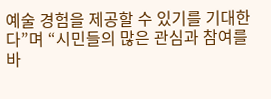예술 경험을 제공할 수 있기를 기대한다”며 “시민들의 많은 관심과 참여를 바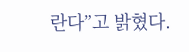란다”고 밝혔다.